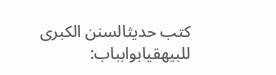کتب حدیثالسنن الكبرى للبيهقيابوابباب: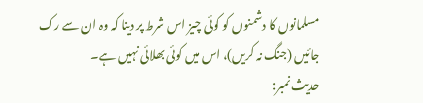مسلمانوں کا دشمنوں کو کوئی چیز اس شرط پر دینا کہ وہ ان سے رک جائیں (جنگ نہ کریں)، اس میں کوئی بھلائی نہیں ہے۔
حدیث نمبر: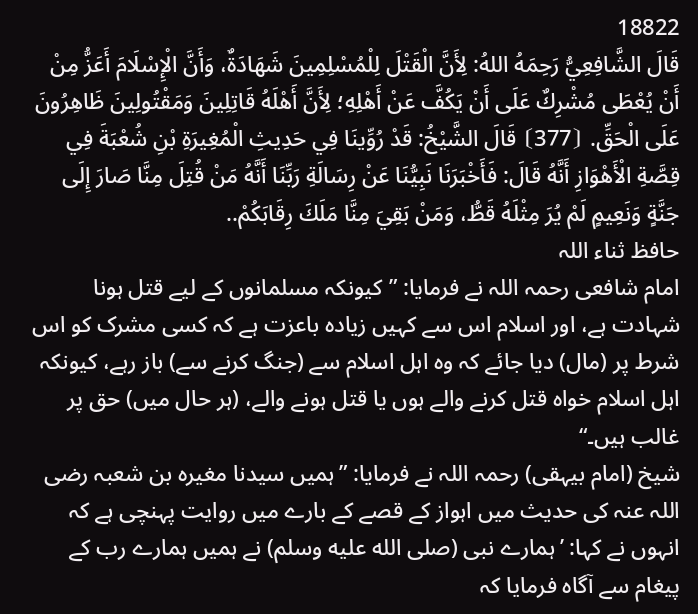18822
قَالَ الشَّافِعِيُّ رَحِمَهُ اللهُ: لِأَنَّ الْقَتْلَ لِلْمُسْلِمِينَ شَهَادَةٌ، وَأَنَّ الْإِسْلَامَ أَعَزُّ مِنْ أَنْ يُعْطَى مُشْرِكٌ عَلَى أَنْ يَكُفَّ عَنْ أَهْلِهِ؛ لِأَنَّ أَهْلَهُ قَاتِلِينَ وَمَقْتُولِينَ ظَاهِرُونَ عَلَى الْحَقِّ. ⦗377⦘ قَالَ الشَّيْخُ: قَدْ رُوِّينَا فِي حَدِيثِ الْمُغِيرَةِ بْنِ شُعْبَةَ فِي قِصَّةِ الْأَهْوَازِ أَنَّهُ قَالَ: فَأَخْبَرَنَا نَبِيُّنَا عَنْ رِسَالَةِ رَبِّنَا أَنَّهُ مَنْ قُتِلَ مِنَّا صَارَ إِلَى جَنَّةٍ وَنَعِيمٍ لَمْ يُرَ مِثْلَهُ قَطُّ، وَمَنْ بَقِيَ مِنَّا مَلَكَ رِقَابَكُمْ..
حافظ ثناء اللہ
امام شافعی رحمہ اللہ نے فرمایا: ”کیونکہ مسلمانوں کے لیے قتل ہونا شہادت ہے، اور اسلام اس سے کہیں زیادہ باعزت ہے کہ کسی مشرک کو اس شرط پر (مال) دیا جائے کہ وہ اہل اسلام سے (جنگ کرنے سے) باز رہے، کیونکہ اہل اسلام خواہ قتل کرنے والے ہوں یا قتل ہونے والے، (ہر حال میں) حق پر غالب ہیں۔“
شیخ (امام بیہقی) رحمہ اللہ نے فرمایا: ”ہمیں سیدنا مغیرہ بن شعبہ رضی اللہ عنہ کی حدیث میں اہواز کے قصے کے بارے میں روایت پہنچی ہے کہ انہوں نے کہا: ’ہمارے نبی (صلى الله عليه وسلم) نے ہمیں ہمارے رب کے پیغام سے آگاہ فرمایا کہ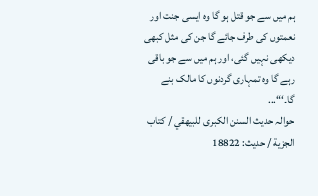ہم میں سے جو قتل ہو گا وہ ایسی جنت اور نعمتوں کی طرف جائے گا جن کی مثل کبھی دیکھی نہیں گئی، اور ہم میں سے جو باقی رہے گا وہ تمہاری گردنوں کا مالک بنے گا۔‘“...
حوالہ حدیث السنن الكبرى للبيهقي / كتاب الجزية / حدیث: 18822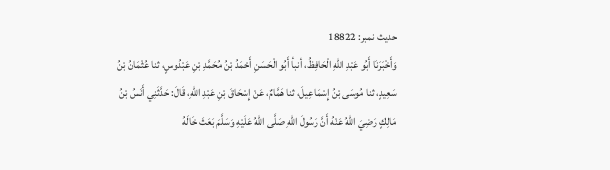حدیث نمبر: 18822
وَأَخْبَرَنَا أَبُو عَبْدِ اللهِ الْحَافِظُ، أنبأ أَبُو الْحَسَنِ أَحْمَدُ بْنُ مُحَمَّدِ بْنِ عَبْدُوسٍ، ثنا عُثْمَانُ بْنُ سَعِيدٍ، ثنا مُوسَى بْنُ إِسْمَاعِيلَ، ثنا هَمَّامٌ، عَنْ إِسْحَاقَ بْنِ عَبْدِ اللهِ، قَالَ: حَدَّثَنِي أَنَسُ بْنُ مَالِكٍ رَضِيَ اللهُ عَنْهُ أَنَّ رَسُولَ اللهِ صَلَّى اللهُ عَلَيْهِ وَسَلَّمَ بَعَثَ خَالَهُ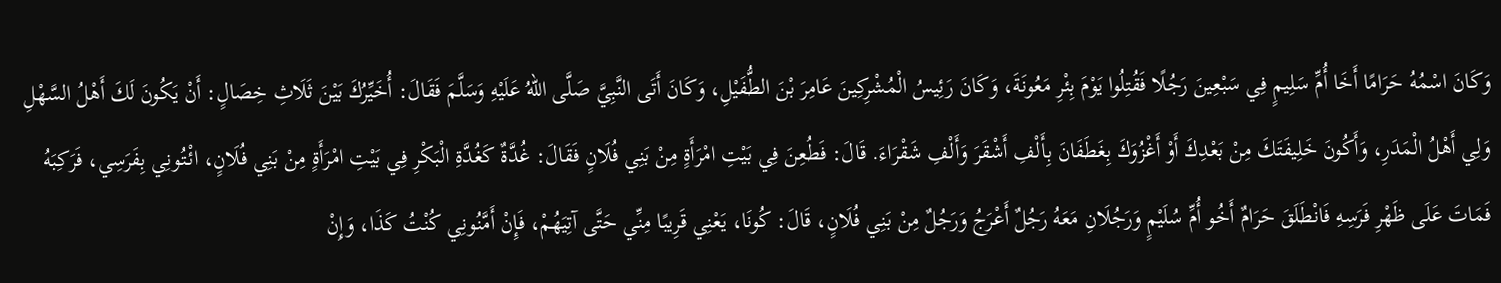وَكَانَ اسْمُهُ حَرَامًا أَخَا أُمِّ سَلِيمٍ فِي سَبْعِينَ رَجُلًا فَقُتِلُوا يَوْمَ بِئْرِ مَعُونَةَ، وَكَانَ رَئِيسُ الْمُشْرِكِينَ عَامِرَ بْنَ الطُّفَيْلِ، وَكَانَ أَتَى النَّبِيَّ صَلَّى اللهُ عَلَيْهِ وَسَلَّمَ فَقَالَ: أُخَيِّرُكَ بَيْنَ ثَلَاثِ خِصَالٍ: أَنْ يَكُونَ لَكَ أَهْلُ السَّهْلِ وَلِي أَهْلُ الْمَدَرِ، وَأَكُونَ خَلِيفَتَكَ مِنْ بَعْدِكَ أَوْ أَغْزُوَكَ بِغَطَفَانَ بِأَلْفِ أَشْقَرَ وَأَلْفِ شَقْرَاءَ. قَالَ: فَطُعِنَ فِي بَيْتِ امْرَأَةٍ مِنْ بَنِي فُلَانٍ فَقَالَ: غُدَّةٌ كَغُدَّةِ الْبَكْرِ فِي بَيْتِ امْرَأَةٍ مِنْ بَنِي فُلَانٍ، ائْتُونِي بِفَرَسِي، فَرَكِبَهُ فَمَاتَ عَلَى ظَهْرِ فَرَسِهِ فَانْطَلَقَ حَرَامٌ أَخُو أُمِّ سُلَيْمٍ وَرَجُلَانِ مَعَهُ رَجُلٌ أَعْرَجُ وَرَجُلٌ مِنْ بَنِي فُلَانٍ، قَالَ: كُونَا، يَعْنِي قَرِيبًا مِنِّي حَتَّى آتِيَهُمْ، فَإِنْ أَمَّنُونِي كُنْتُ كَذَا، وَإِنْ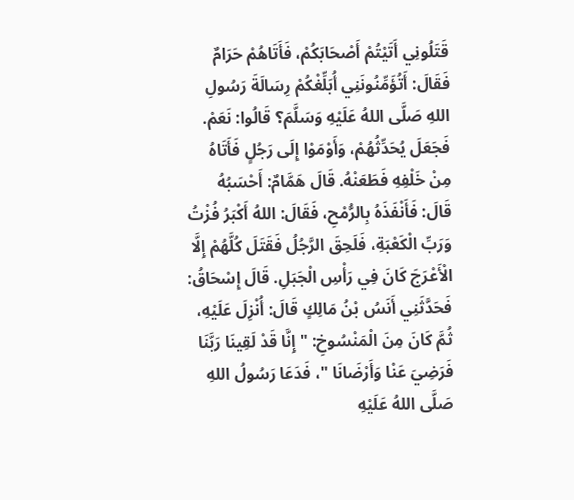قَتَلُونِي أَتَيْتُمْ أَصْحَابَكُمْ، فَأَتَاهُمْ حَرَامٌ فَقَالَ: أَتُؤَمِّنُونَنِي أُبَلِّغْكُمْ رِسَالَةَ رَسُولِ اللهِ صَلَّى اللهُ عَلَيْهِ وَسَلَّمَ؟ قَالُوا: نَعَمْ. فَجَعَلَ يُحَدِّثُهُمْ، وَأَوْمَوْا إِلَى رَجُلٍ فَأَتَاهُ مِنْ خَلْفِهِ فَطَعَنْهُ. قَالَ هَمَّامٌ: أَحْسَبُهُ قَالَ: فَأَنْفَذَهُ بِالرُّمْحِ، فَقَالَ: اللهُ أَكْبَرُ فُزْتُ وَرَبِّ الْكَعْبَةِ، فَلَحِقَ الرَّجُلُ فَقَتَلَ كُلَّهُمْ إِلَّا الْأَعْرَجَ كَانَ فِي رَأْسِ الْجَبَلِ. قَالَ إِسْحَاقُ: فَحَدَّثَنِي أَنَسُ بْنُ مَالِكٍ قَالَ: أُنْزِلَ عَلَيْهِ، ثُمَّ كَانَ مِنَ الْمَنْسُوخِ: " إِنَّا قَدْ لَقِينَا رَبَّنَا فَرَضِيَ عَنْا وَأَرْضَانَا "، فَدَعَا رَسُولُ اللهِ صَلَّى اللهُ عَلَيْهِ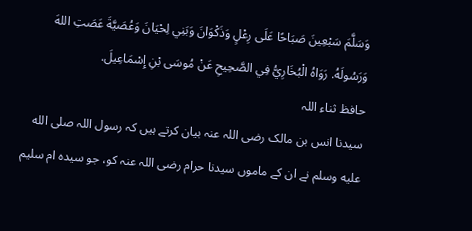وَسَلَّمَ سَبْعِينَ صَبَاحًا عَلَى رِعْلٍ وَذَكْوَانَ وَبَنِي لِحْيَانَ وَعُصَيَّةَ عَصَتِ اللهَ وَرَسُولَهُ. رَوَاهُ الْبُخَارِيُّ فِي الصَّحِيحِ عَنْ مُوسَى بْنِ إِسْمَاعِيلَ.
حافظ ثناء اللہ
سیدنا انس بن مالک رضی اللہ عنہ بیان کرتے ہیں کہ رسول اللہ صلى الله عليه وسلم نے ان کے ماموں سیدنا حرام رضی اللہ عنہ کو، جو سیدہ ام سلیم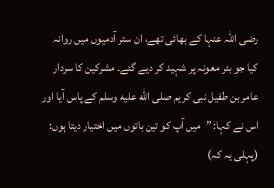رضی اللہ عنہا کے بھائی تھے، ان ستر آدمیوں میں روانہ کیا جو بئر معونہ پر شہید کر دیے گئے۔ مشرکین کا سردار عامر بن طفیل نبی کریم صلى الله عليه وسلم کے پاس آیا اور اس نے کہا: ”میں آپ کو تین باتوں میں اختیار دیتا ہوں: (پہلی یہ کہ)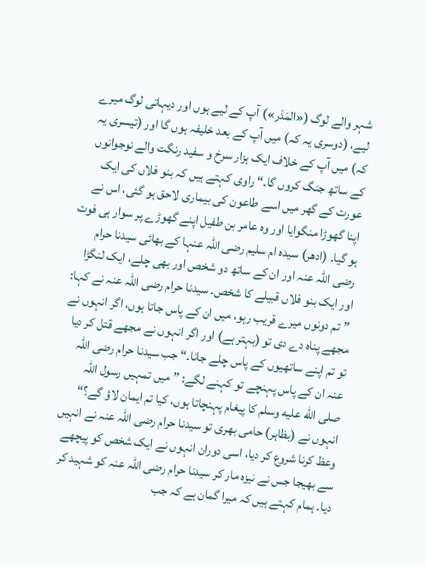شہر والے لوگ («المَدَر») آپ کے لیے ہوں اور دیہاتی لوگ میرے لیے، (دوسری یہ کہ) میں آپ کے بعد خلیفہ ہوں گا اور (تیسری یہ کہ) میں آپ کے خلاف ایک ہزار سرخ و سفید رنگت والے نوجوانوں کے ساتھ جنگ کروں گا۔“ راوی کہتے ہیں کہ بنو فلاں کی ایک عورت کے گھر میں اسے طاعون کی بیماری لاحق ہو گئی، اس نے اپنا گھوڑا منگوایا اور وہ عامر بن طفیل اپنے گھوڑے پر سوار ہی فوت ہو گیا۔ (ادھر) سیدہ ام سلیم رضی اللہ عنہا کے بھائی سیدنا حرام رضی اللہ عنہ اور ان کے ساتھ دو شخص اور بھی چلے، ایک لنگڑا اور ایک بنو فلاں قبیلے کا شخص۔ سیدنا حرام رضی اللہ عنہ نے کہا: ”تم دونوں میرے قریب رہو، میں ان کے پاس جاتا ہوں، اگر انہوں نے مجھے پناہ دے دی تو (بہتر ہے) اور اگر انہوں نے مجھے قتل کر دیا تو تم اپنے ساتھیوں کے پاس چلے جانا۔“ جب سیدنا حرام رضی اللہ عنہ ان کے پاس پہنچے تو کہنے لگے: ”میں تمہیں رسول اللہ صلى الله عليه وسلم کا پیغام پہنچاتا ہوں، کیا تم ایمان لاؤ گے؟“ انہوں نے (بظاہر) حامی بھری تو سیدنا حرام رضی اللہ عنہ نے انہیں وعظ کرنا شروع کر دیا، اسی دوران انہوں نے ایک شخص کو پیچھے سے بھیجا جس نے نیزہ مار کر سیدنا حرام رضی اللہ عنہ کو شہید کر دیا۔ ہمام کہتے ہیں کہ میرا گمان ہے کہ جب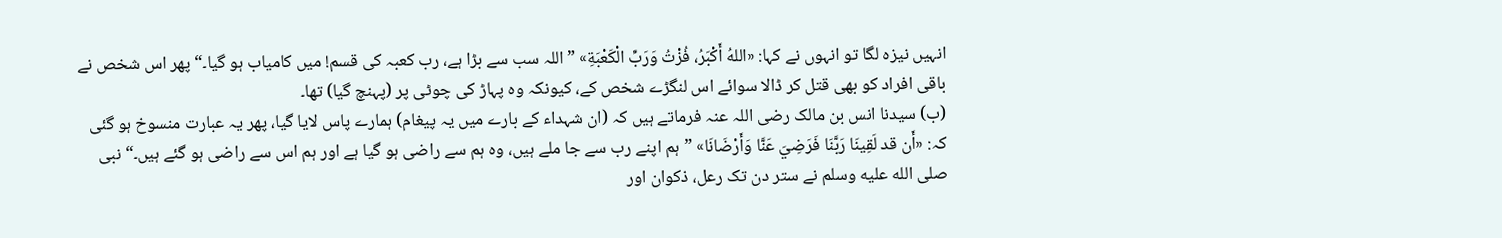انہیں نیزہ لگا تو انہوں نے کہا: «اللهُ أَكْبَرُ، فُزْتُ وَرَبِّ الْكَعْبَةِ» ”اللہ سب سے بڑا ہے، رب کعبہ کی قسم! میں کامیاب ہو گیا۔“ پھر اس شخص نے باقی افراد کو بھی قتل کر ڈالا سوائے اس لنگڑے شخص کے، کیونکہ وہ پہاڑ کی چوٹی پر (پہنچ گیا) تھا۔
(ب) سیدنا انس بن مالک رضی اللہ عنہ فرماتے ہیں کہ (ان شہداء کے بارے میں یہ پیغام) ہمارے پاس لایا گیا، پھر یہ عبارت منسوخ ہو گئی کہ: «أَن قد لَقِينَا رَبَّنَا فَرَضِيَ عَنَّا وَأَرْضَانَا» ”ہم اپنے رب سے جا ملے ہیں، وہ ہم سے راضی ہو گیا ہے اور ہم اس سے راضی ہو گئے ہیں۔“ نبی صلى الله عليه وسلم نے ستر دن تک رعل، ذکوان اور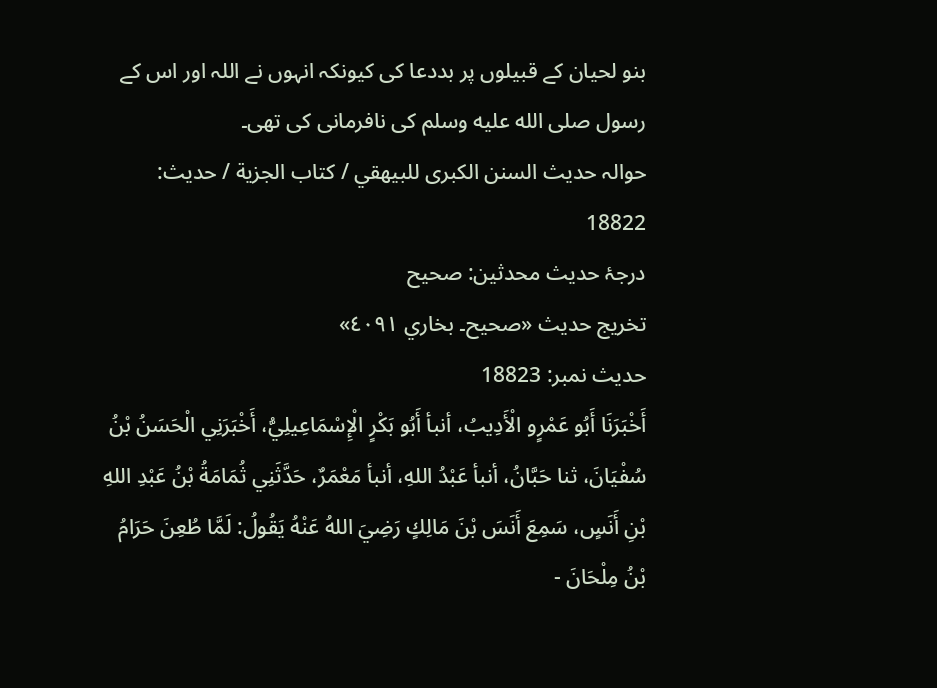بنو لحیان کے قبیلوں پر بددعا کی کیونکہ انہوں نے اللہ اور اس کے رسول صلى الله عليه وسلم کی نافرمانی کی تھی۔
حوالہ حدیث السنن الكبرى للبيهقي / كتاب الجزية / حدیث: 18822
درجۂ حدیث محدثین: صحيح
تخریج حدیث «صحيح۔ بخاري ٤٠٩١»
حدیث نمبر: 18823
أَخْبَرَنَا أَبُو عَمْرٍو الْأَدِيبُ، أنبأ أَبُو بَكْرٍ الْإِسْمَاعِيلِيُّ، أَخْبَرَنِي الْحَسَنُ بْنُ سُفْيَانَ، ثنا حَبَّانُ، أنبأ عَبْدُ اللهِ، أنبأ مَعْمَرٌ، حَدَّثَنِي ثُمَامَةُ بْنُ عَبْدِ اللهِ بْنِ أَنَسٍ، سَمِعَ أَنَسَ بْنَ مَالِكٍ رَضِيَ اللهُ عَنْهُ يَقُولُ: لَمَّا طُعِنَ حَرَامُ بْنُ مِلْحَانَ -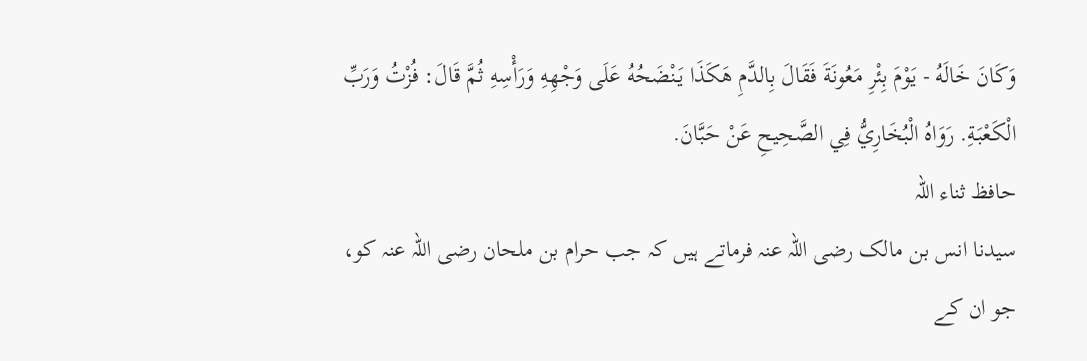وَكَانَ خَالَهُ - يَوْمَ بِئْرِ مَعُونَةَ فَقَالَ بِالدَّمِ هَكَذَا يَنْضَحُهُ عَلَى وَجْهِهِ وَرَأْسِهِ ثُمَّ قَالَ: فُزْتُ وَرَبِّ الْكَعْبَةِ. رَوَاهُ الْبُخَارِيُّ فِي الصَّحِيحِ عَنْ حَبَّانَ.
حافظ ثناء اللہ
سیدنا انس بن مالک رضی اللہ عنہ فرماتے ہیں کہ جب حرام بن ملحان رضی اللہ عنہ کو، جو ان کے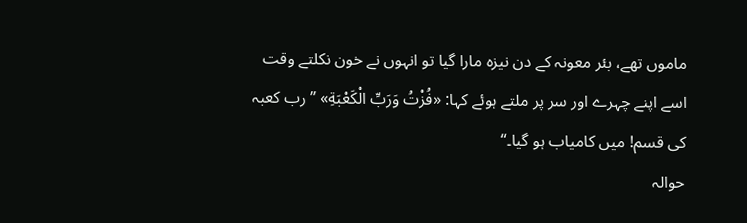ماموں تھے، بئر معونہ کے دن نیزہ مارا گیا تو انہوں نے خون نکلتے وقت اسے اپنے چہرے اور سر پر ملتے ہوئے کہا: «فُزْتُ وَرَبِّ الْكَعْبَةِ» ”رب کعبہ کی قسم! میں کامیاب ہو گیا۔“
حوالہ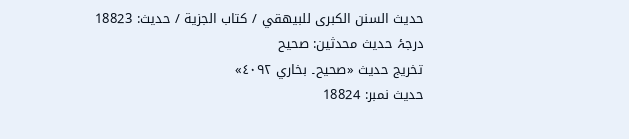حدیث السنن الكبرى للبيهقي / كتاب الجزية / حدیث: 18823
درجۂ حدیث محدثین: صحيح
تخریج حدیث «صحيح۔ بخاري ٤٠٩٢»
حدیث نمبر: 18824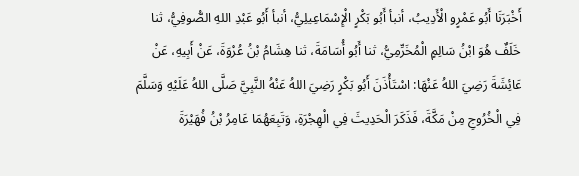أَخْبَرَنَا أَبُو عَمْرٍو الْأَدِيبُ، أنبأ أَبُو بَكْرٍ الْإِسْمَاعِيلِيُّ، أنبأ أَبُو عَبْدِ اللهِ الصُّوفِيُّ، ثنا خَلَفٌ هُوَ ابْنُ سَالِمٍ الْمُخَرِّمِيُّ، ثنا أَبُو أُسَامَةَ، ثنا هِشَامُ بْنُ عُرْوَةَ، عَنْ أَبِيهِ، عَنْ عَائِشَةَ رَضِيَ اللهُ عَنْهَا: اسْتَأْذَنَ أَبُو بَكْرٍ رَضِيَ اللهُ عَنْهُ النَّبِيَّ صَلَّى اللهُ عَلَيْهِ وَسَلَّمَ فِي الْخُرُوجِ مِنْ مَكَّةَ، فَذَكَرَ الْحَدِيثَ فِي الْهِجْرَةِ، وَتَبِعَهُمَا عَامِرُ بْنُ فُهَيْرَةَ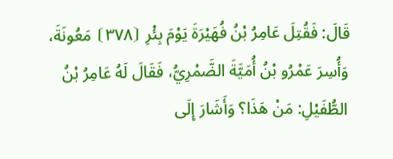قَالَ: فَقُتِلَ عَامِرُ بْنُ فُهَيْرَةَ يَوْمَ بِئْرِ ⦗٣٧٨⦘ مَعُونَةَ، وَأُسِرَ عَمْرُو بْنُ أُمَيَّةَ الضَّمْرِيُّ، فَقَالَ لَهُ عَامِرُ بْنُ الطُّفَيْلِ: مَنْ هَذَا؟ وَأَشَارَ إِلَى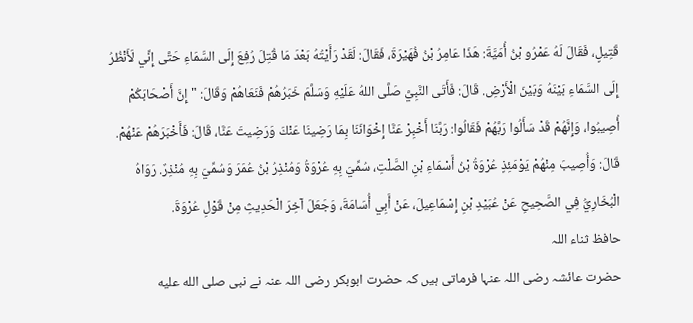قَتِيلٍ، فَقَالَ لَهُ عَمْرُو بْنُ أُمَيَّةَ: هَذَا عَامِرُ بْنُ فُهَيْرَةَ، فَقَالَ: لَقَدْ رَأَيْتُهُ بَعْدَ مَا قُتِلَ رُفِعَ إِلَى السَّمَاءِ حَتَّى إِنِّي لَأَنْظُرُ إِلَى السَّمَاءِ بَيْنَهُ وَبَيْنَ الْأَرْضِ. قَالَ: فَأَتَى النَّبِيَّ صَلَّى اللهُ عَلَيْهِ وَسَلَّمَ خَبَرُهُمْ فَنَعَاهُمْ وَقَالَ: " إِنَّ أَصْحَابَكُمْ أُصِيبُوا، وَإِنَّهُمْ قَدْ سَأَلُوا رَبَّهُمْ فَقَالُوا: رَبَّنَا أَخْبِرْ عَنَّا إِخْوَانَنَا بِمَا رَضِينَا عَنْكَ وَرَضِيتَ عَنَّا، قَالَ: فَأَخْبَرَهُمْ عَنْهُمْ. قَالَ: وَأُصِيبَ مِنْهُمْ يَوْمَئِذٍ عُرْوَةُ بْنُ أَسْمَاءِ بْنِ الصَّلْتِ، سُمِّيَ بِهِ عُرْوَةُ وَمُنْذِرُ بْنُ عُمَرَ وَسُمِّيَ بِهِ مُنْذِرٌ. رَوَاهُ الْبُخَارِيُّ فِي الصَّحِيحِ عَنْ عُبَيْدِ بْنِ إِسْمَاعِيلَ، عَنْ أَبِي أُسَامَةَ، وَجَعَلَ آخِرَ الْحَدِيثِ مِنْ قَوْلِ عُرْوَةَ.
حافظ ثناء اللہ
حضرت عائشہ رضی اللہ عنہا فرماتی ہیں کہ حضرت ابوبکر رضی اللہ عنہ نے نبی صلى الله عليه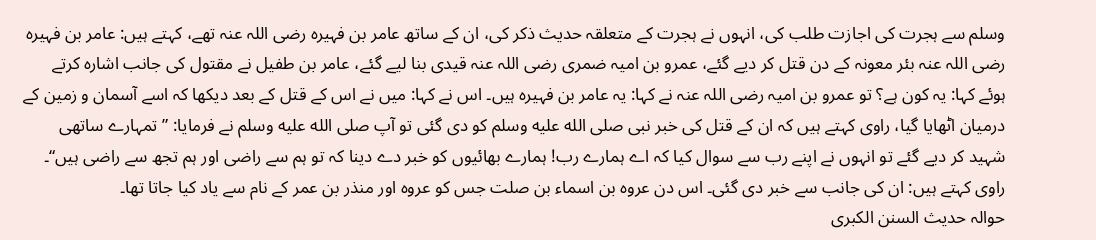وسلم سے ہجرت کی اجازت طلب کی، انہوں نے ہجرت کے متعلقہ حدیث ذکر کی، ان کے ساتھ عامر بن فہیرہ رضی اللہ عنہ تھے، کہتے ہیں: عامر بن فہیرہ رضی اللہ عنہ بئر معونہ کے دن قتل کر دیے گئے، عمرو بن امیہ ضمری رضی اللہ عنہ قیدی بنا لیے گئے، عامر بن طفیل نے مقتول کی جانب اشارہ کرتے ہوئے کہا: یہ کون ہے؟ تو عمرو بن امیہ رضی اللہ عنہ نے کہا: یہ عامر بن فہیرہ ہیں۔ اس نے کہا: میں نے اس کے قتل کے بعد دیکھا کہ اسے آسمان و زمین کے درمیان اٹھایا گیا، راوی کہتے ہیں کہ ان کے قتل کی خبر نبی صلى الله عليه وسلم کو دی گئی تو آپ صلى الله عليه وسلم نے فرمایا: ”تمہارے ساتھی شہید کر دیے گئے تو انہوں نے اپنے رب سے سوال کیا کہ اے ہمارے رب! ہمارے بھائیوں کو خبر دے دینا کہ تو ہم سے راضی اور ہم تجھ سے راضی ہیں“۔ راوی کہتے ہیں: ان کی جانب سے خبر دی گئی۔ اس دن عروہ بن اسماء بن صلت جس کو عروہ اور منذر بن عمر کے نام سے یاد کیا جاتا تھا۔
حوالہ حدیث السنن الكبرى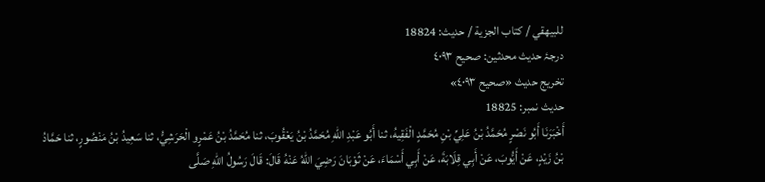للبيهقي / كتاب الجزية / حدیث: 18824
درجۂ حدیث محدثین: صحيح ٤٠٩٣
تخریج حدیث «صحيح ٤٠٩٣»
حدیث نمبر: 18825
أَخْبَرَنَا أَبُو نَصْرٍ مُحَمَّدُ بْنُ عَلِيِّ بْنِ مُحَمَّدٍ الْفَقِيهُ، ثنا أَبُو عَبْدِ اللهِ مُحَمَّدُ بْنُ يَعْقُوبَ، ثنا مُحَمَّدُ بْنُ عَمْرٍو الْحَرَشِيُّ، ثنا سَعِيدُ بْنُ مَنْصُورٍ، ثنا حَمَّادُ بْنُ زَيْدٍ، عَنْ أَيُّوبَ، عَنْ أَبِي قِلَابَةَ، عَنْ أَبِي أَسْمَاءَ، عَنْ ثَوْبَانَ رَضِيَ اللهُ عَنْهُ قَالَ: قَالَ رَسُولُ اللهِ صَلَّى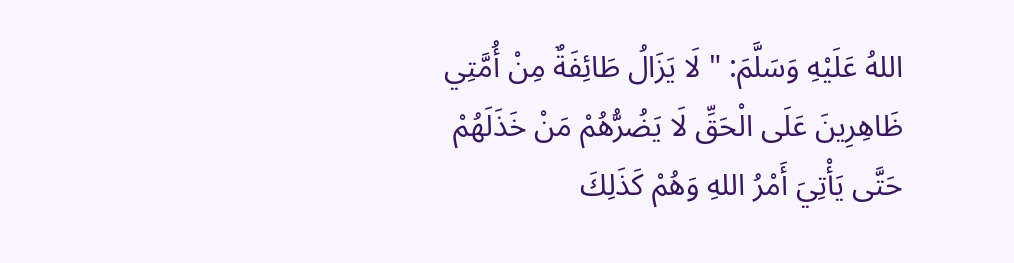اللهُ عَلَيْهِ وَسَلَّمَ: " لَا يَزَالُ طَائِفَةٌ مِنْ أُمَّتِي ظَاهِرِينَ عَلَى الْحَقِّ لَا يَضُرُّهُمْ مَنْ خَذَلَهُمْ حَتَّى يَأْتِيَ أَمْرُ اللهِ وَهُمْ كَذَلِكَ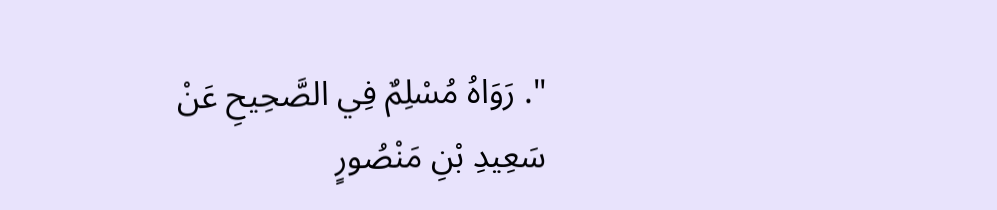". رَوَاهُ مُسْلِمٌ فِي الصَّحِيحِ عَنْ سَعِيدِ بْنِ مَنْصُورٍ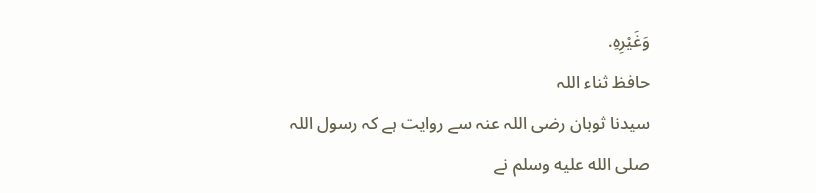وَغَيْرِهِ.
حافظ ثناء اللہ
سیدنا ثوبان رضی اللہ عنہ سے روایت ہے کہ رسول اللہ صلى الله عليه وسلم نے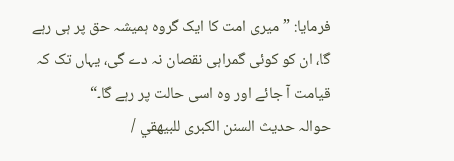فرمایا: ”میری امت کا ایک گروہ ہمیشہ حق پر ہی رہے گا، ان کو کوئی گمراہی نقصان نہ دے گی، یہاں تک کہ قیامت آ جائے اور وہ اسی حالت پر رہے گا۔“
حوالہ حدیث السنن الكبرى للبيهقي /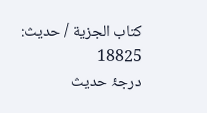كتاب الجزية / حدیث: 18825
درجۂ حدیث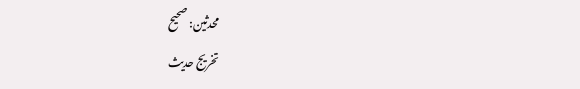محدثین: صحيح
تخریج حدیث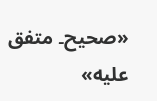«صحيح۔ متفق عليه»